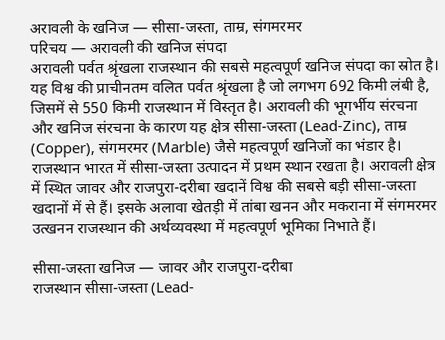अरावली के खनिज — सीसा-जस्ता, ताम्र, संगमरमर
परिचय — अरावली की खनिज संपदा
अरावली पर्वत श्रृंखला राजस्थान की सबसे महत्वपूर्ण खनिज संपदा का स्रोत है। यह विश्व की प्राचीनतम वलित पर्वत श्रृंखला है जो लगभग 692 किमी लंबी है, जिसमें से 550 किमी राजस्थान में विस्तृत है। अरावली की भूगर्भीय संरचना और खनिज संरचना के कारण यह क्षेत्र सीसा-जस्ता (Lead-Zinc), ताम्र (Copper), संगमरमर (Marble) जैसे महत्वपूर्ण खनिजों का भंडार है।
राजस्थान भारत में सीसा-जस्ता उत्पादन में प्रथम स्थान रखता है। अरावली क्षेत्र में स्थित जावर और राजपुरा-दरीबा खदानें विश्व की सबसे बड़ी सीसा-जस्ता खदानों में से हैं। इसके अलावा खेतड़ी में तांबा खनन और मकराना में संगमरमर उत्खनन राजस्थान की अर्थव्यवस्था में महत्वपूर्ण भूमिका निभाते हैं।

सीसा-जस्ता खनिज — जावर और राजपुरा-दरीबा
राजस्थान सीसा-जस्ता (Lead-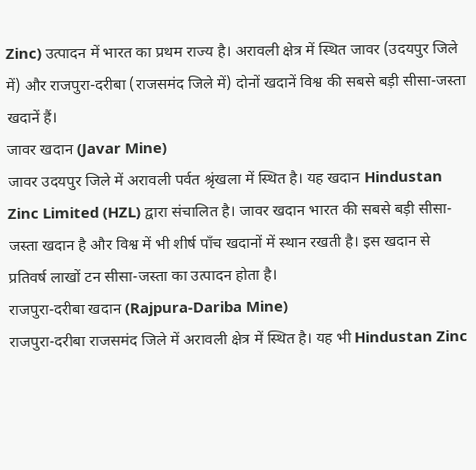Zinc) उत्पादन में भारत का प्रथम राज्य है। अरावली क्षेत्र में स्थित जावर (उदयपुर जिले में) और राजपुरा-दरीबा (राजसमंद जिले में) दोनों खदानें विश्व की सबसे बड़ी सीसा-जस्ता खदानें हैं।
जावर खदान (Javar Mine)
जावर उदयपुर जिले में अरावली पर्वत श्रृंखला में स्थित है। यह खदान Hindustan Zinc Limited (HZL) द्वारा संचालित है। जावर खदान भारत की सबसे बड़ी सीसा-जस्ता खदान है और विश्व में भी शीर्ष पाँच खदानों में स्थान रखती है। इस खदान से प्रतिवर्ष लाखों टन सीसा-जस्ता का उत्पादन होता है।
राजपुरा-दरीबा खदान (Rajpura-Dariba Mine)
राजपुरा-दरीबा राजसमंद जिले में अरावली क्षेत्र में स्थित है। यह भी Hindustan Zinc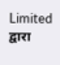Limited द्वारा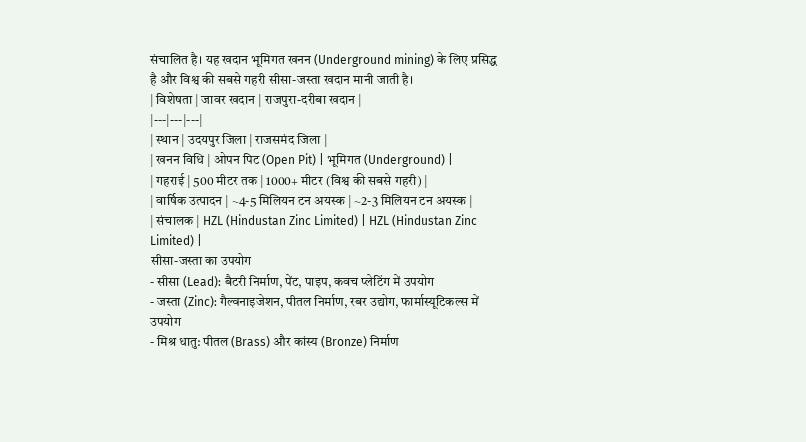संचालित है। यह खदान भूमिगत खनन (Underground mining) के लिए प्रसिद्ध है और विश्व की सबसे गहरी सीसा-जस्ता खदान मानी जाती है।
| विशेषता | जावर खदान | राजपुरा-दरीबा खदान |
|---|---|---|
| स्थान | उदयपुर जिला | राजसमंद जिला |
| खनन विधि | ओपन पिट (Open Pit) | भूमिगत (Underground) |
| गहराई | 500 मीटर तक | 1000+ मीटर (विश्व की सबसे गहरी) |
| वार्षिक उत्पादन | ~4-5 मिलियन टन अयस्क | ~2-3 मिलियन टन अयस्क |
| संचालक | HZL (Hindustan Zinc Limited) | HZL (Hindustan Zinc Limited) |
सीसा-जस्ता का उपयोग
- सीसा (Lead): बैटरी निर्माण, पेंट, पाइप, कवच प्लेटिंग में उपयोग
- जस्ता (Zinc): गैल्वनाइजेशन, पीतल निर्माण, रबर उद्योग, फार्मास्यूटिकल्स में उपयोग
- मिश्र धातु: पीतल (Brass) और कांस्य (Bronze) निर्माण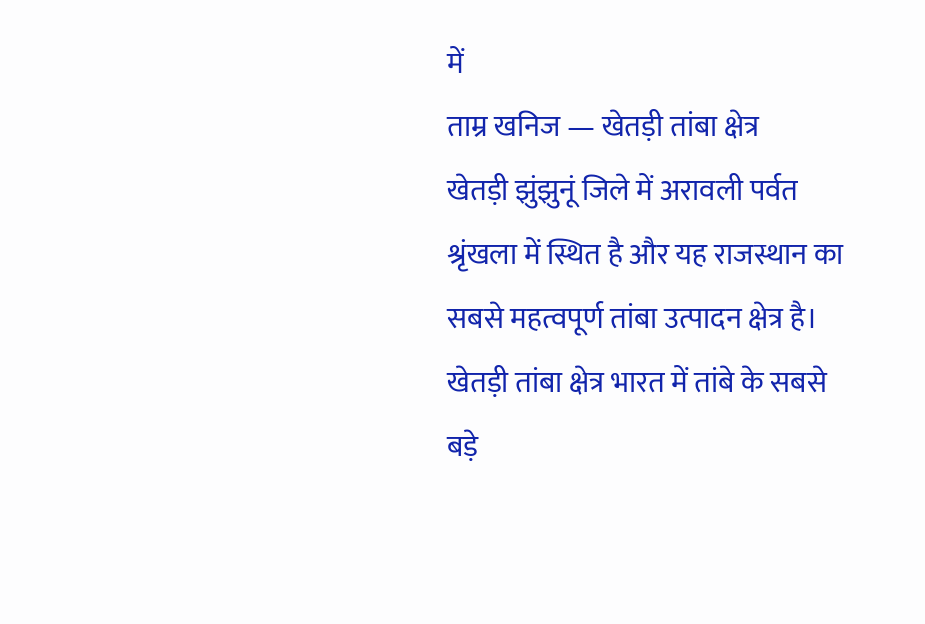में
ताम्र खनिज — खेतड़ी तांबा क्षेत्र
खेतड़ी झुंझुनूं जिले में अरावली पर्वत श्रृंखला में स्थित है और यह राजस्थान का सबसे महत्वपूर्ण तांबा उत्पादन क्षेत्र है। खेतड़ी तांबा क्षेत्र भारत में तांबे के सबसे बड़े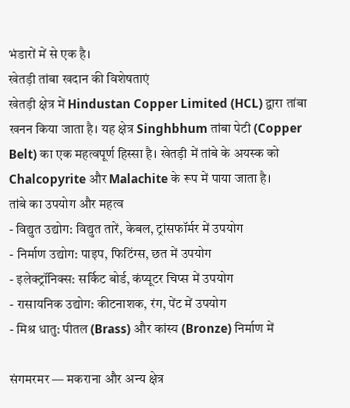भंडारों में से एक है।
खेतड़ी तांबा खदान की विशेषताएं
खेतड़ी क्षेत्र में Hindustan Copper Limited (HCL) द्वारा तांबा खनन किया जाता है। यह क्षेत्र Singhbhum तांबा पेटी (Copper Belt) का एक महत्वपूर्ण हिस्सा है। खेतड़ी में तांबे के अयस्क को Chalcopyrite और Malachite के रूप में पाया जाता है।
तांबे का उपयोग और महत्व
- विद्युत उद्योग: विद्युत तारें, केबल, ट्रांसफॉर्मर में उपयोग
- निर्माण उद्योग: पाइप, फिटिंग्स, छत में उपयोग
- इलेक्ट्रॉनिक्स: सर्किट बोर्ड, कंप्यूटर चिप्स में उपयोग
- रासायनिक उद्योग: कीटनाशक, रंग, पेंट में उपयोग
- मिश्र धातु: पीतल (Brass) और कांस्य (Bronze) निर्माण में

संगमरमर — मकराना और अन्य क्षेत्र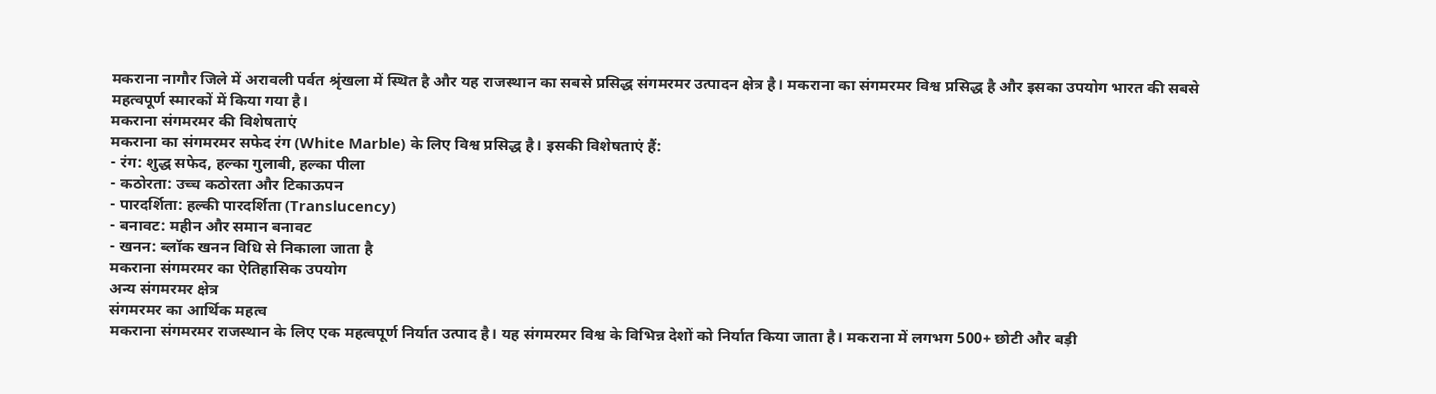मकराना नागौर जिले में अरावली पर्वत श्रृंखला में स्थित है और यह राजस्थान का सबसे प्रसिद्ध संगमरमर उत्पादन क्षेत्र है। मकराना का संगमरमर विश्व प्रसिद्ध है और इसका उपयोग भारत की सबसे महत्वपूर्ण स्मारकों में किया गया है।
मकराना संगमरमर की विशेषताएं
मकराना का संगमरमर सफेद रंग (White Marble) के लिए विश्व प्रसिद्ध है। इसकी विशेषताएं हैं:
- रंग: शुद्ध सफेद, हल्का गुलाबी, हल्का पीला
- कठोरता: उच्च कठोरता और टिकाऊपन
- पारदर्शिता: हल्की पारदर्शिता (Translucency)
- बनावट: महीन और समान बनावट
- खनन: ब्लॉक खनन विधि से निकाला जाता है
मकराना संगमरमर का ऐतिहासिक उपयोग
अन्य संगमरमर क्षेत्र
संगमरमर का आर्थिक महत्व
मकराना संगमरमर राजस्थान के लिए एक महत्वपूर्ण निर्यात उत्पाद है। यह संगमरमर विश्व के विभिन्न देशों को निर्यात किया जाता है। मकराना में लगभग 500+ छोटी और बड़ी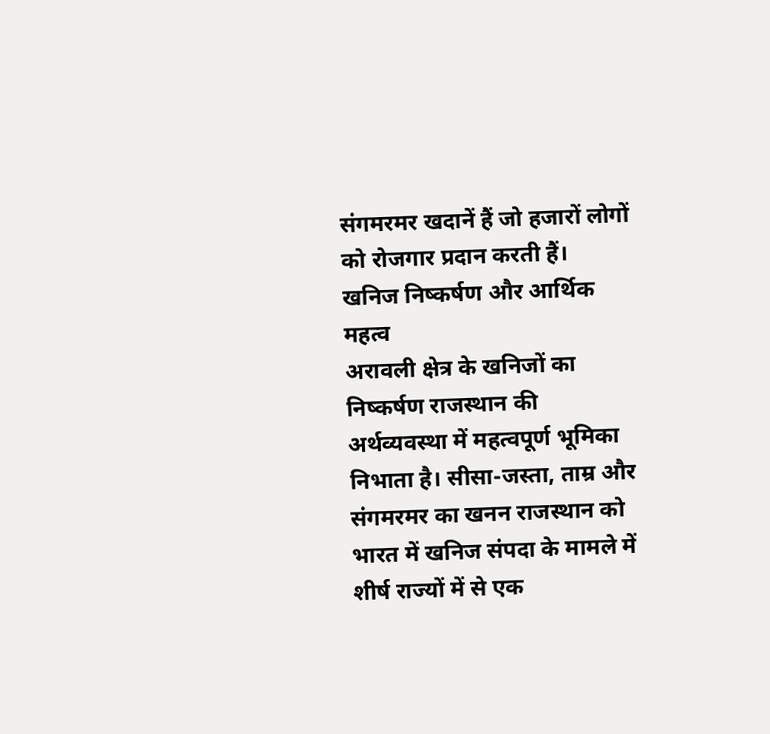संगमरमर खदानें हैं जो हजारों लोगों को रोजगार प्रदान करती हैं।
खनिज निष्कर्षण और आर्थिक महत्व
अरावली क्षेत्र के खनिजों का निष्कर्षण राजस्थान की अर्थव्यवस्था में महत्वपूर्ण भूमिका निभाता है। सीसा-जस्ता, ताम्र और संगमरमर का खनन राजस्थान को भारत में खनिज संपदा के मामले में शीर्ष राज्यों में से एक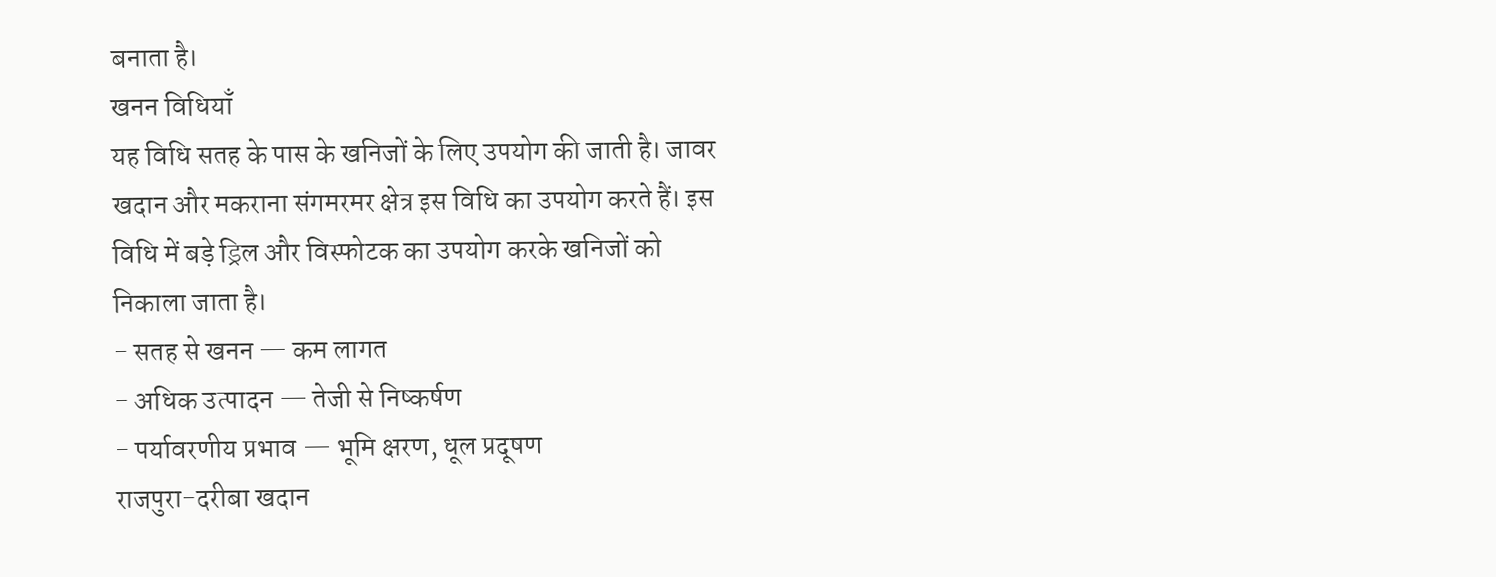बनाता है।
खनन विधियाँ
यह विधि सतह के पास के खनिजों के लिए उपयोग की जाती है। जावर खदान और मकराना संगमरमर क्षेत्र इस विधि का उपयोग करते हैं। इस विधि में बड़े ड्रिल और विस्फोटक का उपयोग करके खनिजों को निकाला जाता है।
- सतह से खनन — कम लागत
- अधिक उत्पादन — तेजी से निष्कर्षण
- पर्यावरणीय प्रभाव — भूमि क्षरण, धूल प्रदूषण
राजपुरा-दरीबा खदान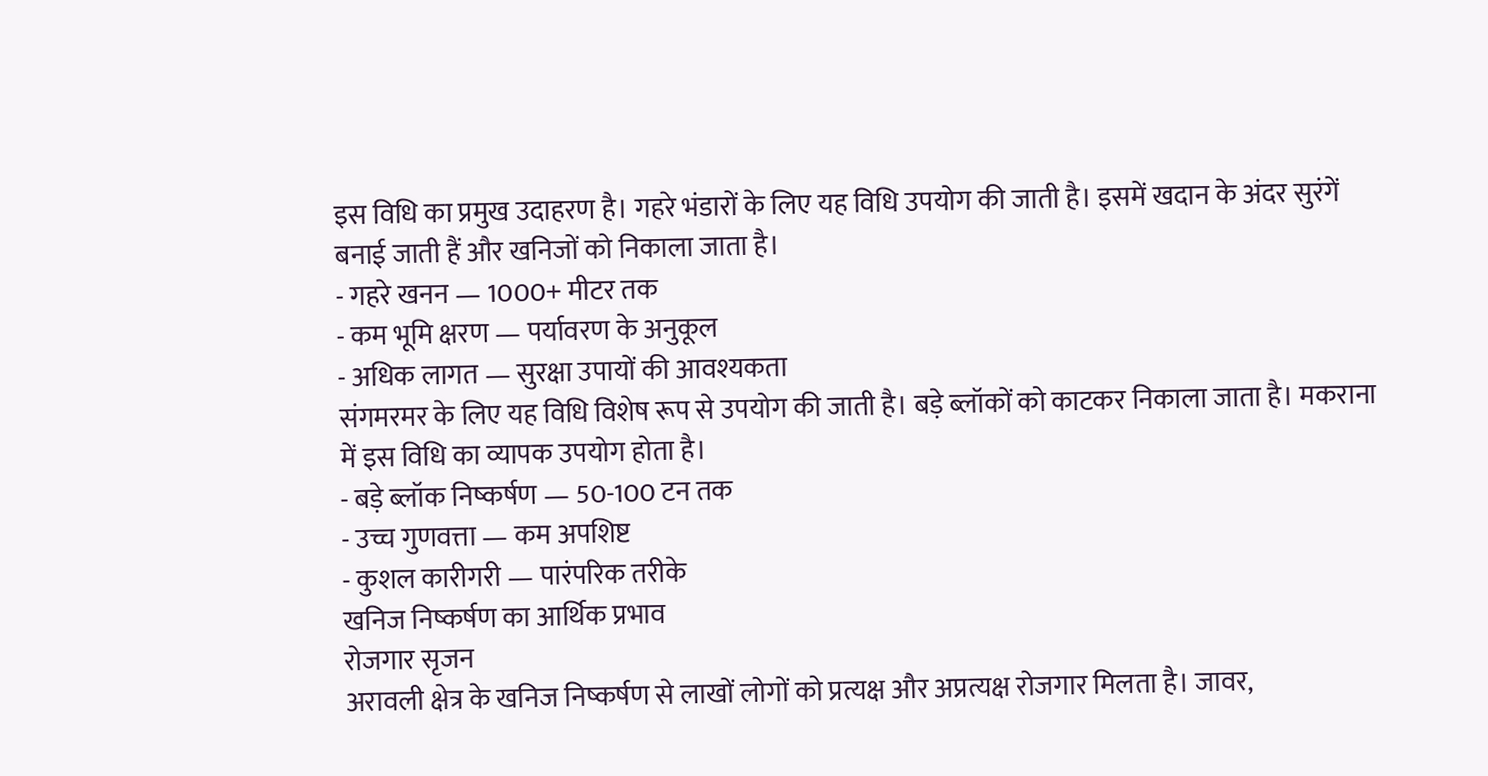इस विधि का प्रमुख उदाहरण है। गहरे भंडारों के लिए यह विधि उपयोग की जाती है। इसमें खदान के अंदर सुरंगें बनाई जाती हैं और खनिजों को निकाला जाता है।
- गहरे खनन — 1000+ मीटर तक
- कम भूमि क्षरण — पर्यावरण के अनुकूल
- अधिक लागत — सुरक्षा उपायों की आवश्यकता
संगमरमर के लिए यह विधि विशेष रूप से उपयोग की जाती है। बड़े ब्लॉकों को काटकर निकाला जाता है। मकराना में इस विधि का व्यापक उपयोग होता है।
- बड़े ब्लॉक निष्कर्षण — 50-100 टन तक
- उच्च गुणवत्ता — कम अपशिष्ट
- कुशल कारीगरी — पारंपरिक तरीके
खनिज निष्कर्षण का आर्थिक प्रभाव
रोजगार सृजन
अरावली क्षेत्र के खनिज निष्कर्षण से लाखों लोगों को प्रत्यक्ष और अप्रत्यक्ष रोजगार मिलता है। जावर,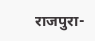राजपुरा-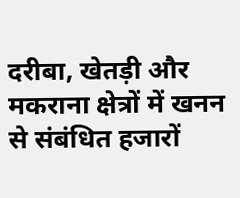दरीबा, खेतड़ी और मकराना क्षेत्रों में खनन से संबंधित हजारों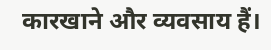कारखाने और व्यवसाय हैं।